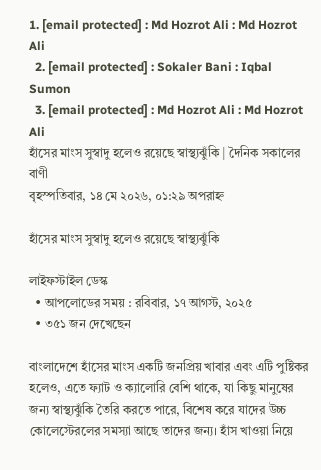1. [email protected] : Md Hozrot Ali : Md Hozrot Ali
  2. [email protected] : Sokaler Bani : Iqbal Sumon
  3. [email protected] : Md Hozrot Ali : Md Hozrot Ali
হাঁসের মাংস সুস্বাদু হলেও রয়েছে স্বাস্থ্যঝুঁকি | দৈনিক সকালের বাণী
বৃহস্পতিবার, ১৪ মে ২০২৬, ০১:২৯ অপরাহ্ন

হাঁসের মাংস সুস্বাদু হলেও রয়েছে স্বাস্থ্যঝুঁকি

লাইফস্টাইল ডেস্ক
  • আপলোডের সময় : রবিবার, ১৭ আগস্ট, ২০২৫
  • ৩৫১ জন দেখেছেন

বাংলাদেশে হাঁসের মাংস একটি জনপ্রিয় খাবার এবং এটি পুষ্টিকর হলেও, এতে ফ্যাট ও ক্যালোরি বেশি থাকে, যা কিছু মানুষের জন্য স্বাস্থ্যঝুঁকি তৈরি করতে পারে, বিশেষ করে যাদের উচ্চ কোলেস্টেরলের সমস্যা আছে তাদের জন্য। হাঁস খাওয়া নিয়ে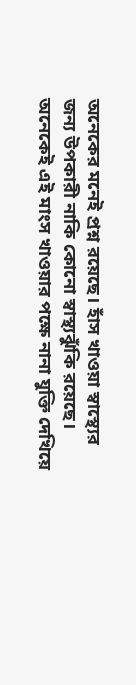অনেকের মনেই প্রশ্ন রয়েছে। হাঁস খাওয়া স্বাস্থ্যের জন্য উপকারী নাকি কোনো স্বাস্থ্যঝুঁকি রয়েছে। অনেকেই এই মাংস খাওয়ার পক্ষে নানা যুক্তি দেখিয়ে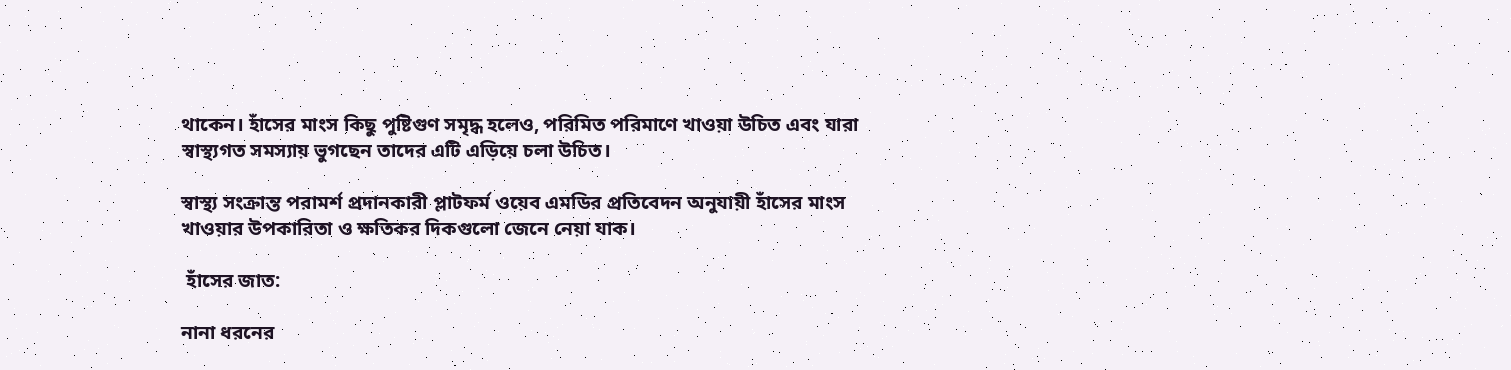থাকেন। হাঁসের মাংস কিছু পুষ্টিগুণ সমৃদ্ধ হলেও, পরিমিত পরিমাণে খাওয়া উচিত এবং যারা স্বাস্থ্যগত সমস্যায় ভুগছেন তাদের এটি এড়িয়ে চলা উচিত।

স্বাস্থ্য সংক্রান্ত পরামর্শ প্রদানকারী প্লাটফর্ম ওয়েব এমডির প্রতিবেদন অনুযায়ী হাঁসের মাংস খাওয়ার উপকারিতা ও ক্ষতিকর দিকগুলো জেনে নেয়া যাক।

 হাঁসের জাত:

নানা ধরনের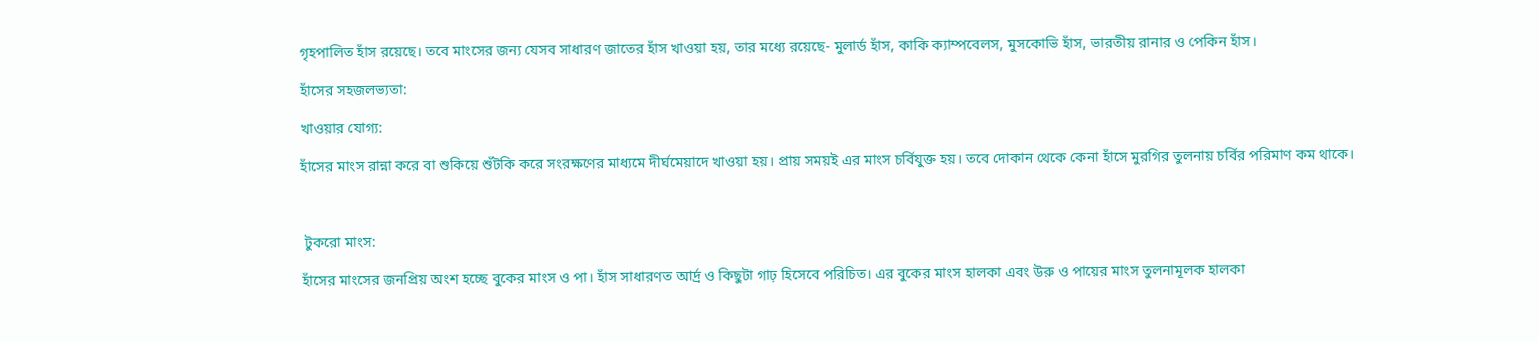গৃহপালিত হাঁস রয়েছে। তবে মাংসের জন্য যেসব সাধারণ জাতের হাঁস খাওয়া হয়, তার মধ্যে রয়েছে- মুলার্ড হাঁস, কাকি ক্যাম্পবেলস, মুসকোভি হাঁস, ভারতীয় রানার ও পেকিন হাঁস।

হাঁসের সহজলভ্যতা:

খাওয়ার যোগ্য:

হাঁসের মাংস রান্না করে বা শুকিয়ে শুঁটকি করে সংরক্ষণের মাধ্যমে দীর্ঘমেয়াদে খাওয়া হয়। প্রায় সময়ই এর মাংস চর্বিযুক্ত হয়। তবে দোকান থেকে কেনা হাঁসে মুরগির তুলনায় চর্বির পরিমাণ কম থাকে।



 টুকরো মাংস:

হাঁসের মাংসের জনপ্রিয় অংশ হচ্ছে বুকের মাংস ও পা। হাঁস সাধারণত আর্দ্র ও কিছুটা গাঢ় হিসেবে পরিচিত। এর বুকের মাংস হালকা এবং উরু ও পায়ের মাংস তুলনামূলক হালকা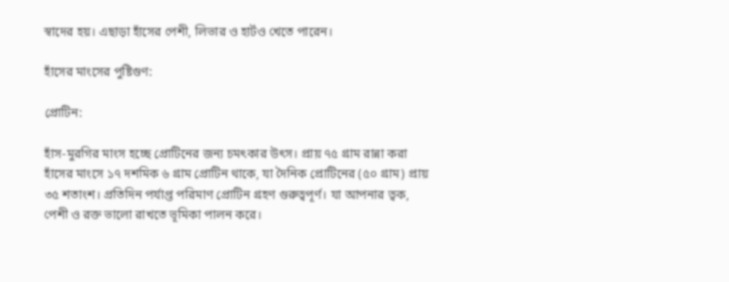স্বাদের হয়। এছাড়া হাঁসের পেশী, লিভার ও হার্টও খেতে পারেন।

হাঁসের মাংসের পুষ্টিগুণ:

প্রোটিন:

হাঁস-মুরগির মাংস হচ্ছে প্রোটিনের জন্য চমৎকার উৎস। প্রায় ৭৫ গ্রাম রান্না করা হাঁসের মাংসে ১৭ দশমিক ৬ গ্রাম প্রোটিন থাকে, যা দৈনিক প্রোটিনের (৫০ গ্রাম) প্রায় ৩৫ শতাংশ। প্রতিদিন পর্যাপ্ত পরিমাণ প্রোটিন গ্রহণ গুরুত্বপূর্ণ। যা আপনার ত্বক, পেশী ও রক্ত ভালো রাখতে ভূমিকা পালন করে।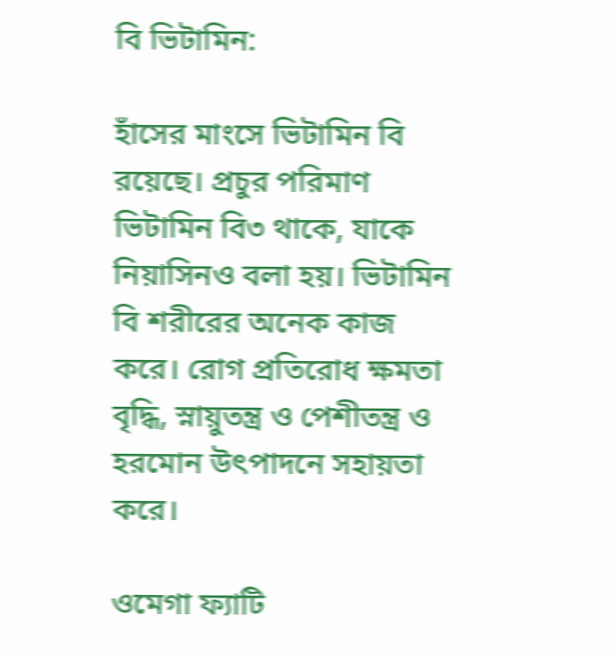বি ভিটামিন:

হাঁসের মাংসে ভিটামিন বি রয়েছে। প্রচুর পরিমাণ ভিটামিন বি৩ থাকে, যাকে নিয়াসিনও বলা হয়। ভিটামিন বি শরীরের অনেক কাজ করে। রোগ প্রতিরোধ ক্ষমতা বৃদ্ধি, স্নায়ুতন্ত্র ও পেশীতন্ত্র ও হরমোন উৎপাদনে সহায়তা করে।

ওমেগা ফ্যাটি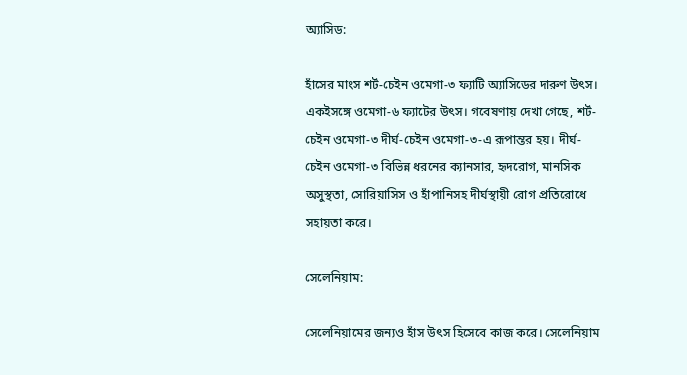অ্যাসিড:

হাঁসের মাংস শর্ট-চেইন ওমেগা-৩ ফ্যাটি অ্যাসিডের দারুণ উৎস। একইসঙ্গে ওমেগা-৬ ফ্যাটের উৎস। গবেষণায় দেখা গেছে, শর্ট-চেইন ওমেগা-৩ দীর্ঘ-চেইন ওমেগা-৩-এ রূপান্তর হয়। দীর্ঘ-চেইন ওমেগা-৩ বিভিন্ন ধরনের ক্যানসার, হৃদরোগ, মানসিক অসুস্থতা, সোরিয়াসিস ও হাঁপানিসহ দীর্ঘস্থায়ী রোগ প্রতিরোধে সহায়তা করে।

সেলেনিয়াম:

সেলেনিয়ামের জন্যও হাঁস উৎস হিসেবে কাজ করে। সেলেনিয়াম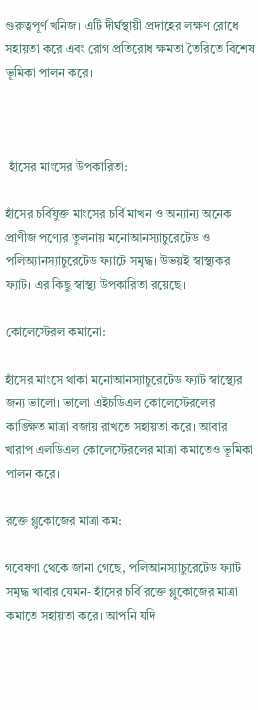গুরুত্বপূর্ণ খনিজ। এটি দীর্ঘস্থায়ী প্রদাহের লক্ষণ রোধে সহায়তা করে এবং রোগ প্রতিরোধ ক্ষমতা তৈরিতে বিশেষ ভূমিকা পালন করে।



 হাঁসের মাংসের উপকারিতা:

হাঁসের চর্বিযুক্ত মাংসের চর্বি মাখন ও অন্যান্য অনেক প্রাণীজ পণ্যের তুলনায় মনোআনস্যাচুরেটেড ও পলিঅ্যানস্যাচুরেটেড ফ্যাটে সমৃদ্ধ। উভয়ই স্বাস্থ্যকর ফ্যাট। এর কিছু স্বাস্থ্য উপকারিতা রয়েছে।

কোলেস্টেরল কমানো:

হাঁসের মাংসে থাকা মনোআনস্যাচুরেটেড ফ্যাট স্বাস্থ্যের জন্য ভালো। ভালো এইচডিএল কোলেস্টেরলের কাঙ্ক্ষিত মাত্রা বজায় রাখতে সহায়তা করে। আবার খারাপ এলডিএল কোলেস্টেরলের মাত্রা কমাতেও ভূমিকা পালন করে।

রক্তে গ্লুকোজের মাত্রা কম:

গবেষণা থেকে জানা গেছে, পলিআনস্যাচুরেটেড ফ্যাট সমৃদ্ধ খাবার যেমন- হাঁসের চর্বি রক্তে গ্লুকোজের মাত্রা কমাতে সহায়তা করে। আপনি যদি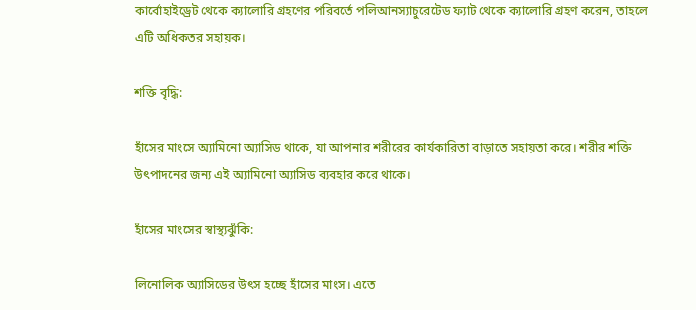কার্বোহাইড্রেট থেকে ক্যালোরি গ্রহণের পরিবর্তে পলিআনস্যাচুরেটেড ফ্যাট থেকে ক্যালোরি গ্রহণ করেন, তাহলে এটি অধিকতর সহায়ক।

শক্তি বৃদ্ধি:

হাঁসের মাংসে অ্যামিনো অ্যাসিড থাকে, যা আপনার শরীরের কার্যকারিতা বাড়াতে সহায়তা করে। শরীর শক্তি উৎপাদনের জন্য এই অ্যামিনো অ্যাসিড ব্যবহার করে থাকে।

হাঁসের মাংসের স্বাস্থ্যঝুঁকি:

লিনোলিক অ্যাসিডের উৎস হচ্ছে হাঁসের মাংস। এতে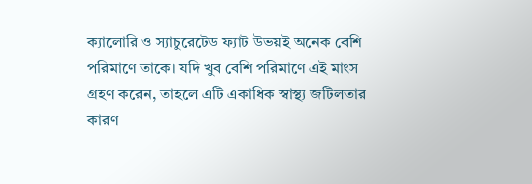ক্যালোরি ও স্যাচুরেটেড ফ্যাট উভয়ই অনেক বেশি পরিমাণে তাকে। যদি খুব বেশি পরিমাণে এই মাংস গ্রহণ করেন, তাহলে এটি একাধিক স্বাস্থ্য জটিলতার কারণ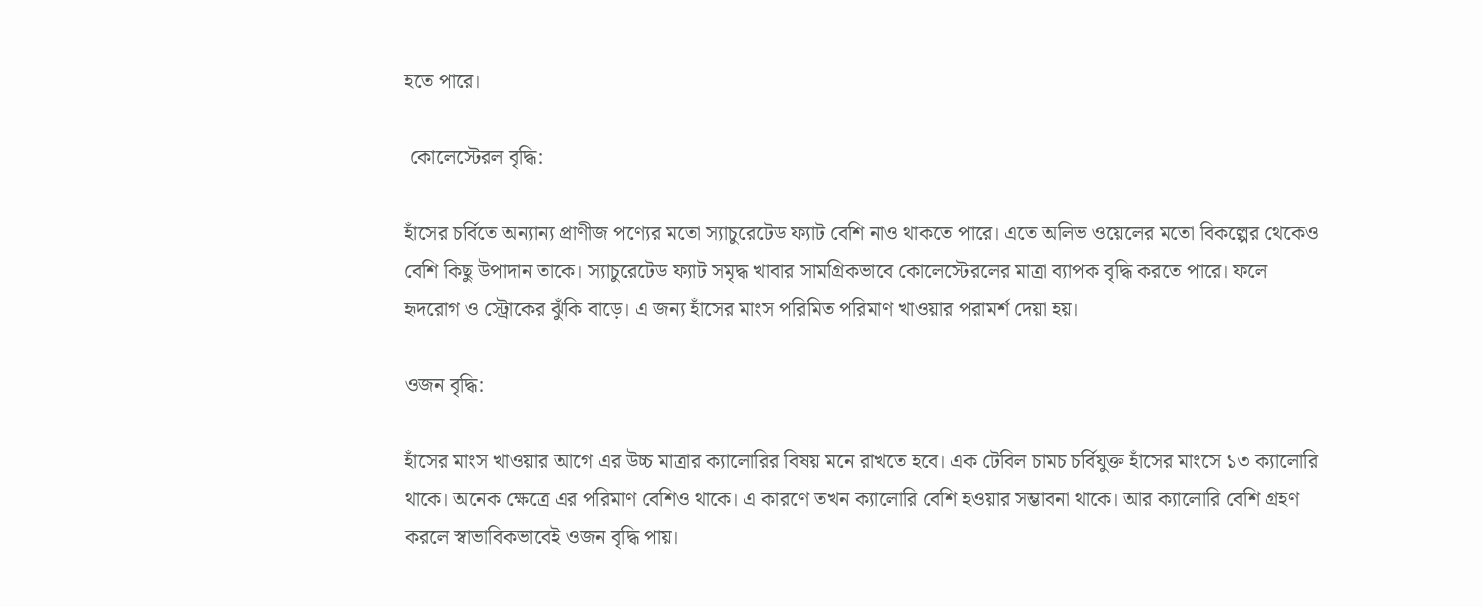হতে পারে।

 কোলেস্টেরল বৃদ্ধি:

হাঁসের চর্বিতে অন্যান্য প্রাণীজ পণ্যের মতো স্যাচুরেটেড ফ্যাট বেশি নাও থাকতে পারে। এতে অলিভ ওয়েলের মতো বিকল্পের থেকেও বেশি কিছু উপাদান তাকে। স্যাচুরেটেড ফ্যাট সমৃদ্ধ খাবার সামগ্রিকভাবে কোলেস্টেরলের মাত্রা ব্যাপক বৃদ্ধি করতে পারে। ফলে হৃদরোগ ও স্ট্রোকের ঝুঁকি বাড়ে। এ জন্য হাঁসের মাংস পরিমিত পরিমাণ খাওয়ার পরামর্শ দেয়া হয়।

ওজন বৃদ্ধি:

হাঁসের মাংস খাওয়ার আগে এর উচ্চ মাত্রার ক্যালোরির বিষয় মনে রাখতে হবে। এক টেবিল চামচ চর্বিযুক্ত হাঁসের মাংসে ১৩ ক্যালোরি থাকে। অনেক ক্ষেত্রে এর পরিমাণ বেশিও থাকে। এ কারণে তখন ক্যালোরি বেশি হওয়ার সম্ভাবনা থাকে। আর ক্যালোরি বেশি গ্রহণ করলে স্বাভাবিকভাবেই ওজন বৃদ্ধি পায়।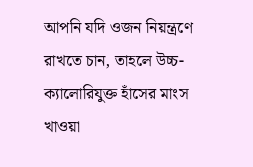আপনি যদি ওজন নিয়ন্ত্রণে রাখতে চান, তাহলে উচ্চ-ক্যালোরিযুক্ত হাঁসের মাংস খাওয়া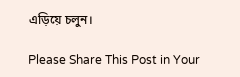এড়িয়ে চলুন।

Please Share This Post in Your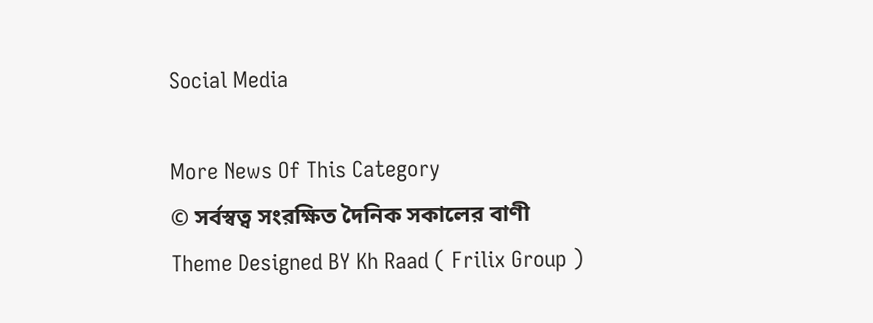Social Media

More News Of This Category
© সর্বস্বত্ব সংরক্ষিত দৈনিক সকালের বাণী
Theme Designed BY Kh Raad ( Frilix Group )